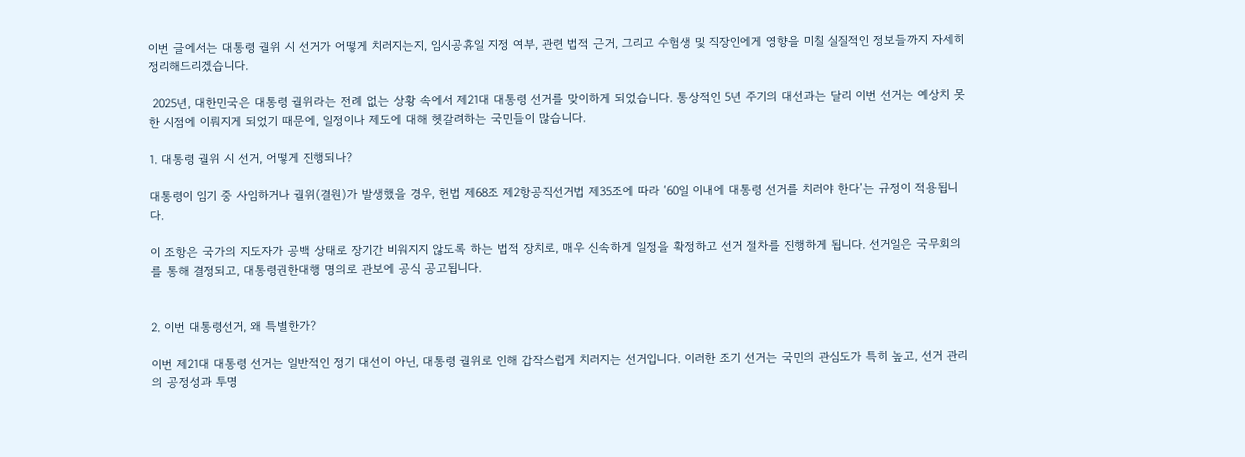이번 글에서는 대통령 궐위 시 선거가 어떻게 치러지는지, 임시공휴일 지정 여부, 관련 법적 근거, 그리고 수험생 및 직장인에게 영향을 미칠 실질적인 정보들까지 자세히 정리해드리겠습니다.

 2025년, 대한민국은 대통령 궐위라는 전례 없는 상황 속에서 제21대 대통령 선거를 맞이하게 되었습니다. 통상적인 5년 주기의 대선과는 달리 이번 선거는 예상치 못한 시점에 이뤄지게 되었기 때문에, 일정이나 제도에 대해 헷갈려하는 국민들이 많습니다.

1. 대통령 궐위 시 선거, 어떻게 진행되나?

대통령이 임기 중 사임하거나 궐위(결원)가 발생했을 경우, 헌법 제68조 제2항공직선거법 제35조에 따라 ‘60일 이내에 대통령 선거를 치러야 한다’는 규정이 적용됩니다.

이 조항은 국가의 지도자가 공백 상태로 장기간 비워지지 않도록 하는 법적 장치로, 매우 신속하게 일정을 확정하고 선거 절차를 진행하게 됩니다. 선거일은 국무회의를 통해 결정되고, 대통령권한대행 명의로 관보에 공식 공고됩니다.


2. 이번 대통령선거, 왜 특별한가?

이번 제21대 대통령 선거는 일반적인 정기 대선이 아닌, 대통령 궐위로 인해 갑작스럽게 치러지는 선거입니다. 이러한 조기 선거는 국민의 관심도가 특히 높고, 선거 관리의 공정성과 투명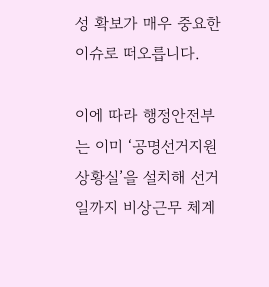성 확보가 매우 중요한 이슈로 떠오릅니다.

이에 따라 행정안전부는 이미 ‘공명선거지원상황실’을 설치해 선거일까지 비상근무 체계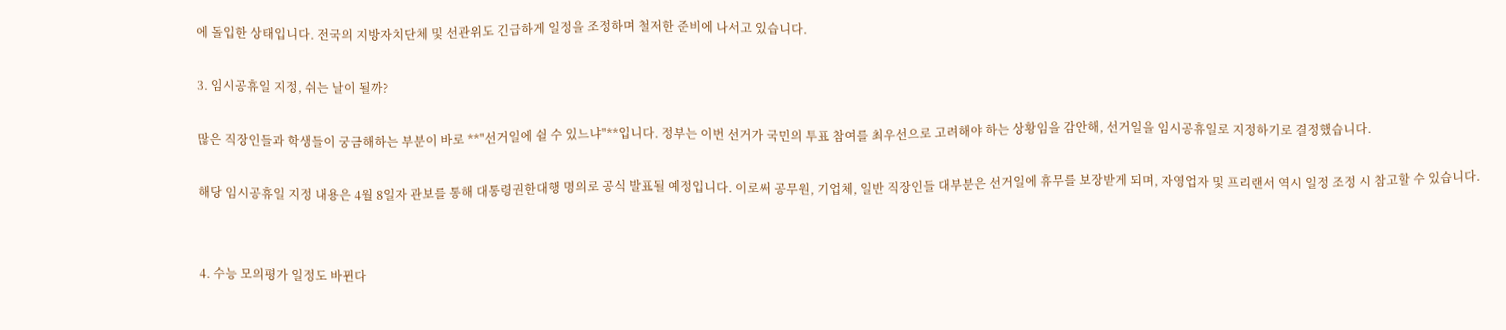에 돌입한 상태입니다. 전국의 지방자치단체 및 선관위도 긴급하게 일정을 조정하며 철저한 준비에 나서고 있습니다.

3. 임시공휴일 지정, 쉬는 날이 될까?

많은 직장인들과 학생들이 궁금해하는 부분이 바로 **"선거일에 쉴 수 있느냐"**입니다. 정부는 이번 선거가 국민의 투표 참여를 최우선으로 고려해야 하는 상황임을 감안해, 선거일을 임시공휴일로 지정하기로 결정했습니다.

해당 임시공휴일 지정 내용은 4월 8일자 관보를 통해 대통령권한대행 명의로 공식 발표될 예정입니다. 이로써 공무원, 기업체, 일반 직장인들 대부분은 선거일에 휴무를 보장받게 되며, 자영업자 및 프리랜서 역시 일정 조정 시 참고할 수 있습니다.


4. 수능 모의평가 일정도 바뀐다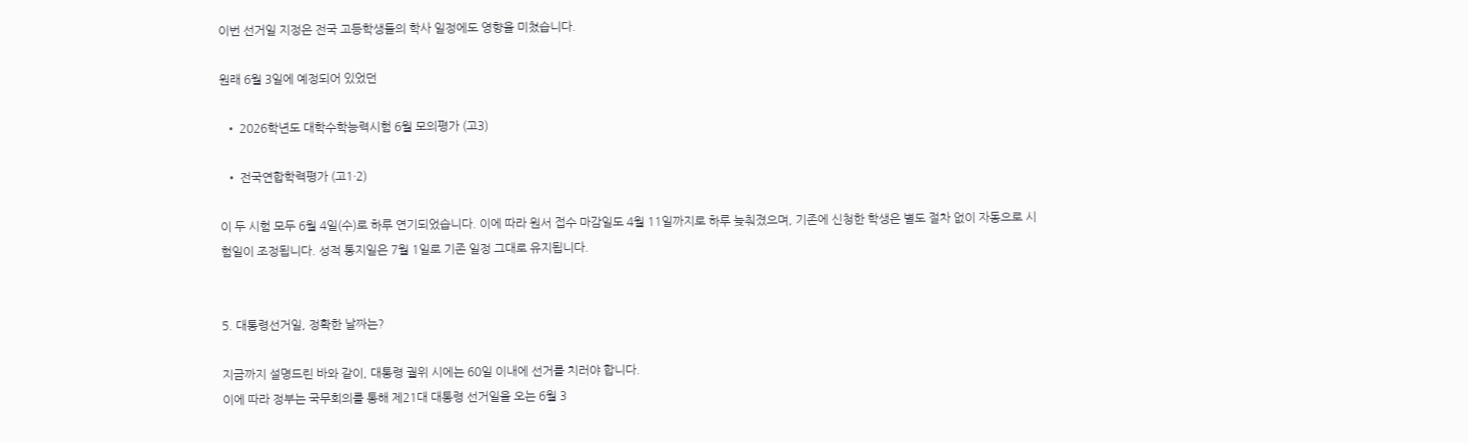이번 선거일 지정은 전국 고등학생들의 학사 일정에도 영향을 미쳤습니다.

원래 6월 3일에 예정되어 있었던

  • 2026학년도 대학수학능력시험 6월 모의평가 (고3)

  • 전국연합학력평가 (고1·2)

이 두 시험 모두 6월 4일(수)로 하루 연기되었습니다. 이에 따라 원서 접수 마감일도 4월 11일까지로 하루 늦춰졌으며, 기존에 신청한 학생은 별도 절차 없이 자동으로 시험일이 조정됩니다. 성적 통지일은 7월 1일로 기존 일정 그대로 유지됩니다.


5. 대통령선거일, 정확한 날짜는?

지금까지 설명드린 바와 같이, 대통령 궐위 시에는 60일 이내에 선거를 치러야 합니다.
이에 따라 정부는 국무회의를 통해 제21대 대통령 선거일을 오는 6월 3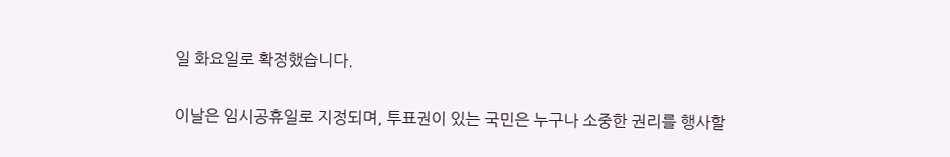일 화요일로 확정했습니다.

이날은 임시공휴일로 지정되며, 투표권이 있는 국민은 누구나 소중한 권리를 행사할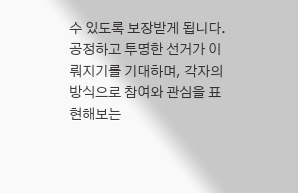수 있도록 보장받게 됩니다.
공정하고 투명한 선거가 이뤄지기를 기대하며, 각자의 방식으로 참여와 관심을 표현해보는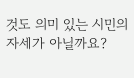것도 의미 있는 시민의 자세가 아닐까요?